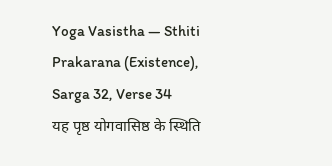Yoga Vasistha — Sthiti Prakarana (Existence), Sarga 32, Verse 34
यह पृष्ठ योगवासिष्ठ के स्थिति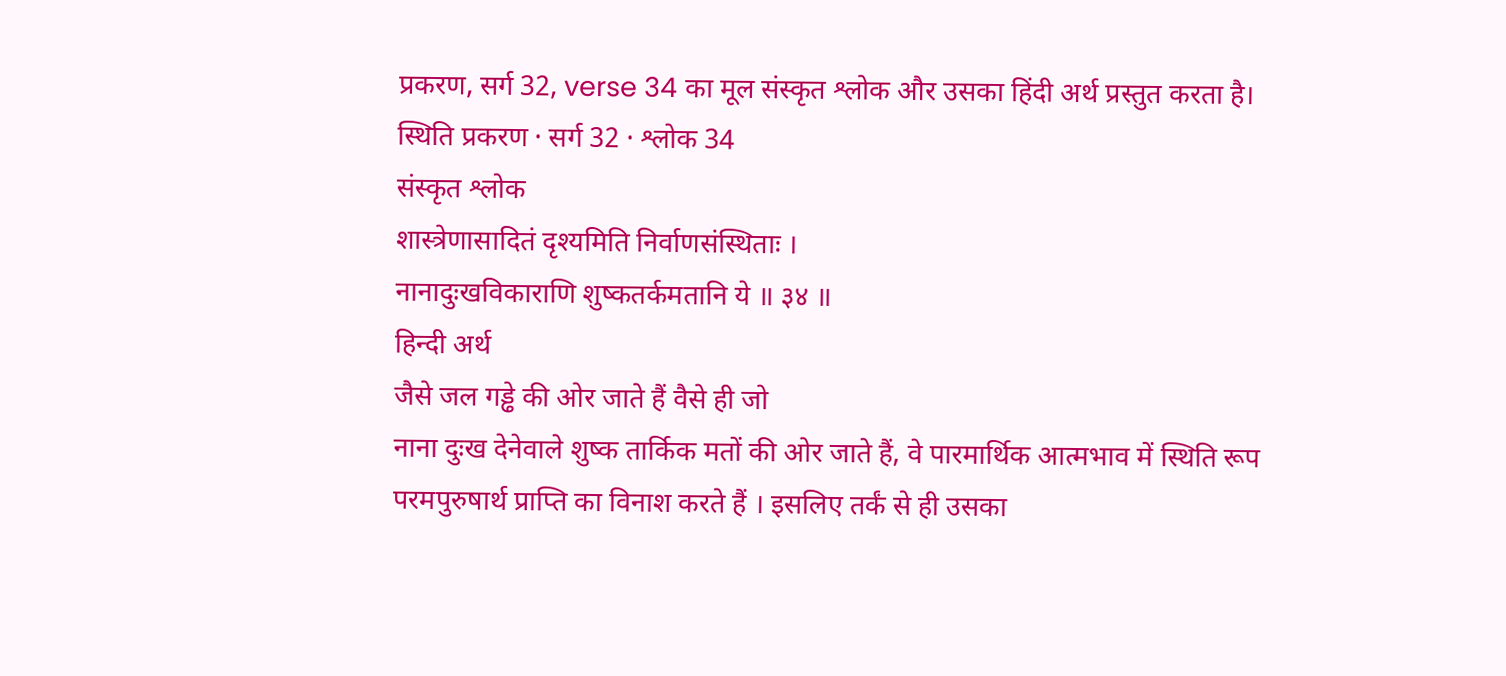प्रकरण, सर्ग 32, verse 34 का मूल संस्कृत श्लोक और उसका हिंदी अर्थ प्रस्तुत करता है।
स्थिति प्रकरण · सर्ग 32 · श्लोक 34
संस्कृत श्लोक
शास्त्रेणासादितं दृश्यमिति निर्वाणसंस्थिताः ।
नानादुःखविकाराणि शुष्कतर्कमतानि ये ॥ ३४ ॥
हिन्दी अर्थ
जैसे जल गड्ढे की ओर जाते हैं वैसे ही जो
नाना दुःख देनेवाले शुष्क तार्किक मतों की ओर जाते हैं, वे पारमार्थिक आत्मभाव में स्थिति रूप
परमपुरुषार्थ प्राप्ति का विनाश करते हैं । इसलिए तर्कं से ही उसका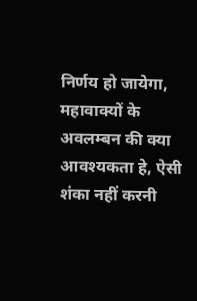निर्णय हो जायेगा, महावाक्यों के
अवलम्बन की क्या आवश्यकता हे, ऐसी शंका नहीं करनी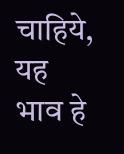चाहिये, यह भाव हे